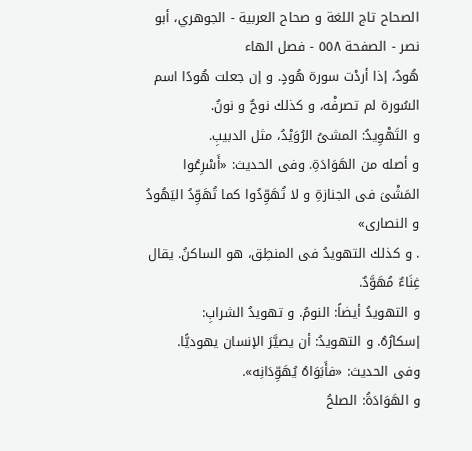الصحاح تاج اللغة و صحاح العربية - الجوهري، أبو نصر - الصفحة ٥٥٨ - فصل الهاء
هُودٌ، إذا أردْت سورة هُودٍ. و إن جعلت هُودًا اسم السُورة لم تصرفْه، و كذلك نوحٌ و نونٌ.
و التَهْوِيدُ: المشىُ الرُوَيْدُ، مثل الدبيبِ.
و أصله من الهَوَادَةِ. وفى الحديث: «أَسْرِعُوا المَشْىَ فى الجنازةِ و لا تُهَوِّدُوا كما تُهَوِّدُ اليَهُودُ و النصارى»
. و كذلك التهويدُ فى المنطِق، هو الساكنُ. يقال غِنَاءٌ مُهَوَّدٌ.
و التهويدُ أيضاً: النومُ. و تهويدُ الشرابِ:
إسكارُهُ. و التهويدُ: أن يصيَّرَ الإنسان يهوديًّا.
وفى الحديث: «فأَبَوَاهُ يُهَوِّدَانِه».
و الهَوَادَةُ: الصلحُ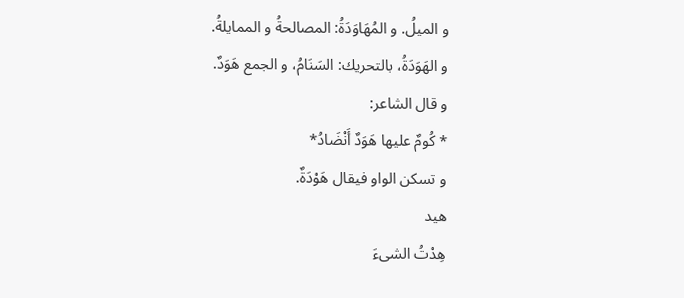و الميلُ. و المُهَاوَدَةُ: المصالحةُ و الممايلةُ.
و الهَوَدَةُ، بالتحريك: السَنَامُ، و الجمع هَوَدٌ.
و قال الشاعر:
* كُومٌ عليها هَوَدٌ أَنْضَادُ*
و تسكن الواو فيقال هَوْدَةٌ.
هيد
هِدْتُ الشىءَ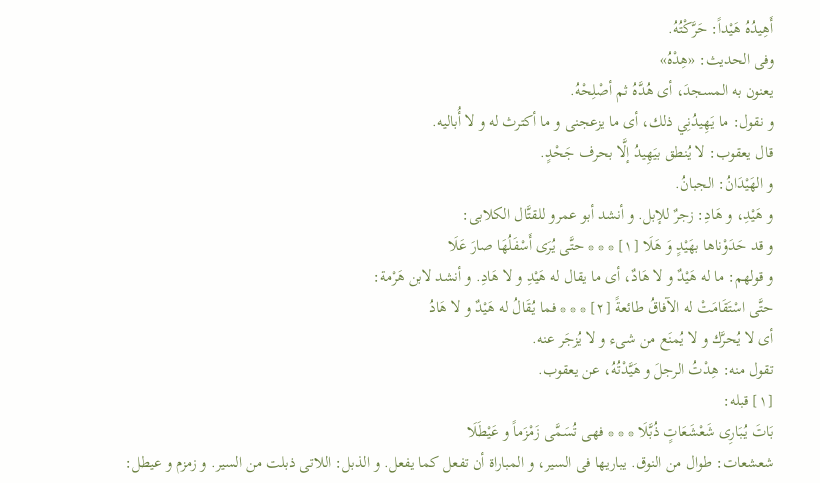أَهِيدُهُ هَيْداً: حَرَّكْتُهُ.
وفى الحديث: «هِدْهُ»
يعنون به المسجدَ، أى هُدَّهُ ثم أصْلِحْهُ.
و نقول: ما يَهِيدُنِي ذلك، أى ما يزعجنى و ما أكترث له و لا أُباليه.
قال يعقوب: لا يُنطق بيَهِيدُ إلَّا بحرف جَحْدٍ.
و الهَيْدَانُ: الجبانُ.
و هَيْدِ، و هَادِ: زجرٌ للإبل. و أنشد أبو عمرو للقتَّال الكلابى:
و قد حَدَوْناها بهَيْدٍ وَ هَلَا [١] * * * حتَّى يُرَى أَسْفَلُهَا صارَ عَلَا
و قولهم: ما له هَيْدٌ و لا هَادٌ، أى ما يقال له هَيْدِ و لا هَادِ. و أنشد لابن هَرْمة:
حتَّى اسْتَقَامَتْ له الآفاقُ طائعةً [٢] * * * فما يُقَالُ له هَيْدٌ و لا هَادُ
أى لا يُحرَّك و لا يُمنَع من شىء و لا يُزجَر عنه.
تقول منه: هِدْتُ الرجلَ و هَيَّدْتُهُ، عن يعقوب.
[١] قبله:
بَاتَ يُبَارِى شَعْشَعَاتٍ ذُبَّلَا * * * فهى تُسَمَّى زَمْزَماً و عَيْطَلَا
شعشعات: طوال من النوق. يباريها فى السير، و المباراة أن تفعل كما يفعل. و الذبل: اللاتى ذبلت من السير. و زمزم و عيطل: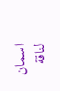اسمان لناقة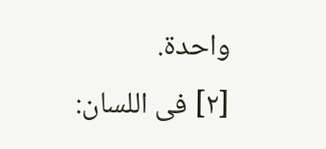واحدة.
[٢] فى اللسان: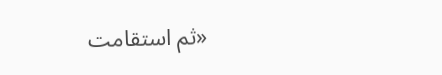«ثم استقامت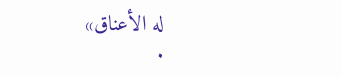له الأعناق»
.